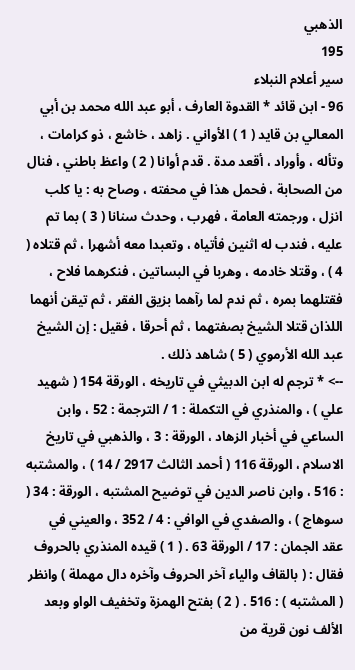الذهبي
195
سير أعلام النبلاء
96 - ابن قائد * القدوة العارف ، أبو عبد الله محمد بن أبي المعالي بن قايد ( 1 ) الأواني . زاهد ، خاشع ، ذو كرامات ، وتأله ، وأوراد ، أقعد مدة . قدم أوانا ( 2 ) واعظ باطني ، فنال من الصحابة ، فحمل هذا في محفته ، وصاح به : يا كلب انزل ، ورجمته العامة ، فهرب ، وحدث سنانا ( 3 ) بما تم عليه ، فندب له اثنين فأتياه ، وتعبدا معه أشهرا ، ثم قتلاه ( 4 ) ، وقتلا خادمه ، وهربا في البساتين ، فنكرهما فلاح ، فقتلهما بمره ، ثم ندم لما رآهما بزيق الفقر ، ثم تيقن أنهما اللذان قتلا الشيخ بصفتهما ، ثم أحرقا ، فقيل : إن الشيخ عبد الله الأرموي ( 5 ) شاهد ذلك .
--> * ترجم له ابن الدبيثي في تاريخه ، الورقة 154 ( شهيد علي ) ، والمنذري في التكملة : 1 / الترجمة : 52 ، وابن الساعي في أخبار الزهاد ، الورقة : 3 ، والذهبي في تاريخ الاسلام ، الورقة 116 ( أحمد الثالث 2917 / 14 ) ، والمشتبه : 516 ، وابن ناصر الدين في توضيح المشتبه ، الورقة : 34 ( سوهاج ) ، والصفدي في الوافي : 4 / 352 ، والعيني في عقد الجمان : 17 / الورقة 63 . ( 1 ) قيده المنذري بالحروف فقال : ( بالقاف والياء آخر الحروف وآخره دال مهملة ) وانظر ( المشتبه ) : 516 . ( 2 ) بفتح الهمزة وتخفيف الواو وبعد الألف نون قرية من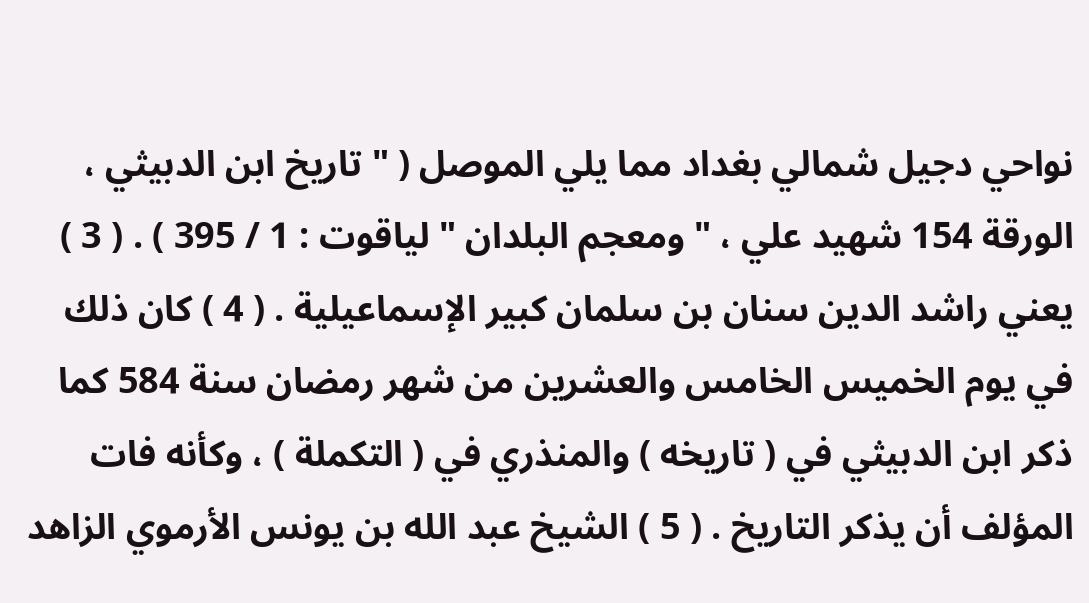نواحي دجيل شمالي بغداد مما يلي الموصل ( " تاريخ ابن الدبيثي ، الورقة 154 شهيد علي ، " ومعجم البلدان " لياقوت : 1 / 395 ) . ( 3 ) يعني راشد الدين سنان بن سلمان كبير الإسماعيلية . ( 4 ) كان ذلك في يوم الخميس الخامس والعشرين من شهر رمضان سنة 584 كما ذكر ابن الدبيثي في ( تاريخه ) والمنذري في ( التكملة ) ، وكأنه فات المؤلف أن يذكر التاريخ . ( 5 ) الشيخ عبد الله بن يونس الأرموي الزاهد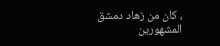، كان من زهاد دمشق المشهورين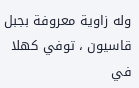وله زاوية معروفة بجبل قاسيون ، توفي كهلا في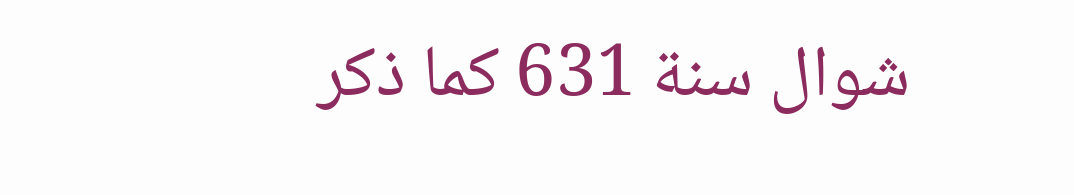شوال سنة 631 كما ذكر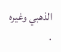الذهبي وغيره .